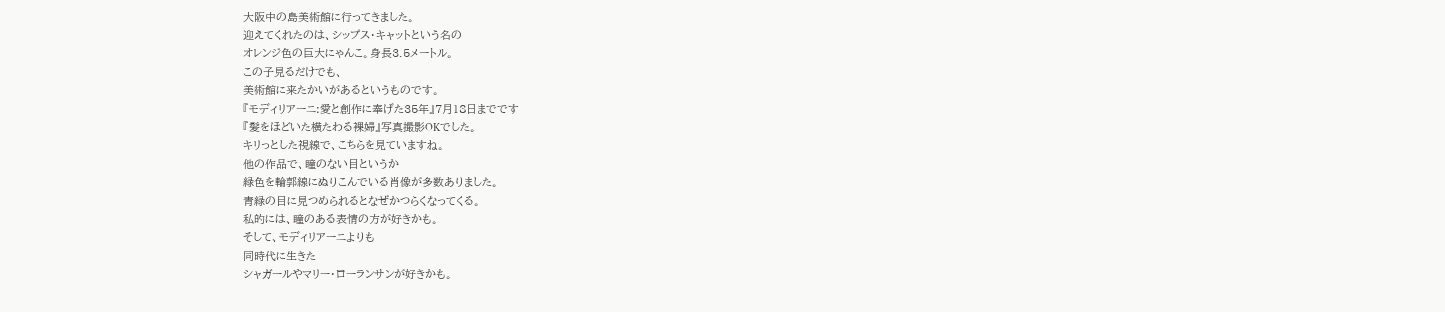大阪中の島美術館に行ってきました。
迎えてくれたのは、シップス・キャットという名の
オレンジ色の巨大にゃんこ。身長3.5メートル。
この子見るだけでも、
美術館に来たかいがあるというものです。
『モディリアーニ:愛と創作に奉げた35年』7月18日までです
『髪をほどいた横たわる裸婦』写真撮影OKでした。
キリっとした視線で、こちらを見ていますね。
他の作品で、瞳のない目というか
緑色を輪郭線にぬりこんでいる肖像が多数ありました。
青緑の目に見つめられるとなぜかつらくなってくる。
私的には、瞳のある表情の方が好きかも。
そして、モディリアーニよりも
同時代に生きた
シャガールやマリー・ローランサンが好きかも。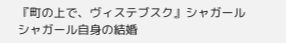『町の上で、ヴィステブスク』シャガール
シャガール自身の結婚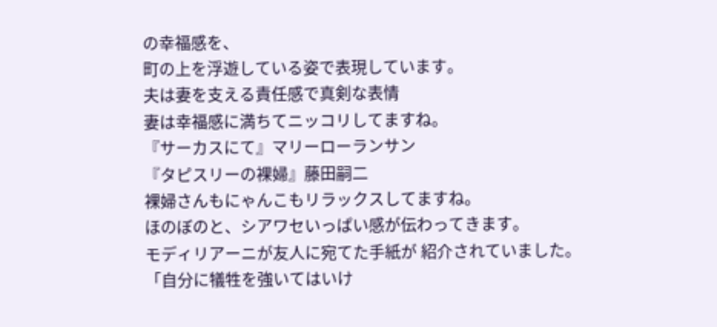の幸福感を、
町の上を浮遊している姿で表現しています。
夫は妻を支える責任感で真剣な表情
妻は幸福感に満ちてニッコリしてますね。
『サーカスにて』マリーローランサン
『タピスリーの裸婦』藤田嗣二
裸婦さんもにゃんこもリラックスしてますね。
ほのぼのと、シアワセいっぱい感が伝わってきます。
モディリアーニが友人に宛てた手紙が 紹介されていました。
「自分に犠牲を強いてはいけ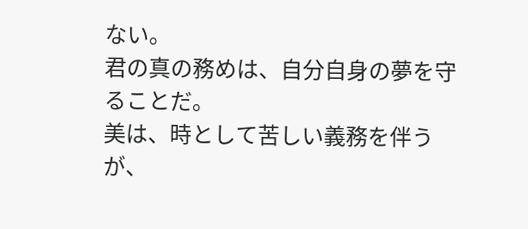ない。
君の真の務めは、自分自身の夢を守ることだ。
美は、時として苦しい義務を伴うが、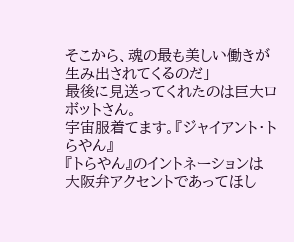そこから、魂の最も美しい働きが生み出されてくるのだ」
最後に見送ってくれたのは巨大ロボットさん。
宇宙服着てます。『ジャイアント・トらやん』
『トらやん』のイントネーションは
大阪弁アクセントであってほし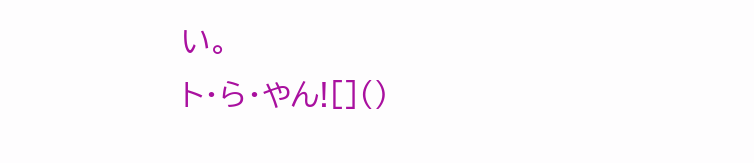い。
ト・ら・やん![]()